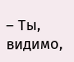– Ты, видимо,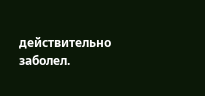действительно заболел.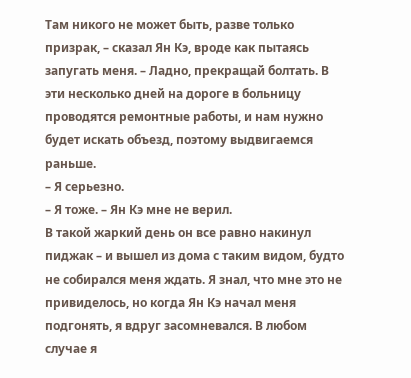Там никого не может быть, разве только призрак, – сказал Ян Кэ, вроде как пытаясь запугать меня. – Ладно, прекращай болтать. В эти несколько дней на дороге в больницу проводятся ремонтные работы, и нам нужно будет искать объезд, поэтому выдвигаемся раньше.
– Я серьезно.
– Я тоже. – Ян Кэ мне не верил.
В такой жаркий день он все равно накинул пиджак – и вышел из дома с таким видом, будто не собирался меня ждать. Я знал, что мне это не привиделось, но когда Ян Кэ начал меня подгонять, я вдруг засомневался. В любом случае я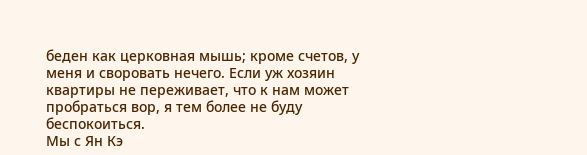беден как церковная мышь; кроме счетов, у меня и своровать нечего. Если уж хозяин квартиры не переживает, что к нам может пробраться вор, я тем более не буду беспокоиться.
Мы с Ян Кэ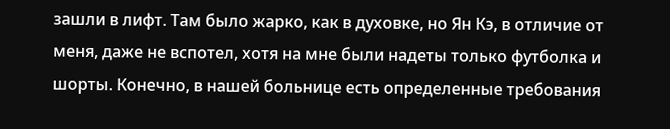зашли в лифт. Там было жарко, как в духовке, но Ян Кэ, в отличие от меня, даже не вспотел, хотя на мне были надеты только футболка и шорты. Конечно, в нашей больнице есть определенные требования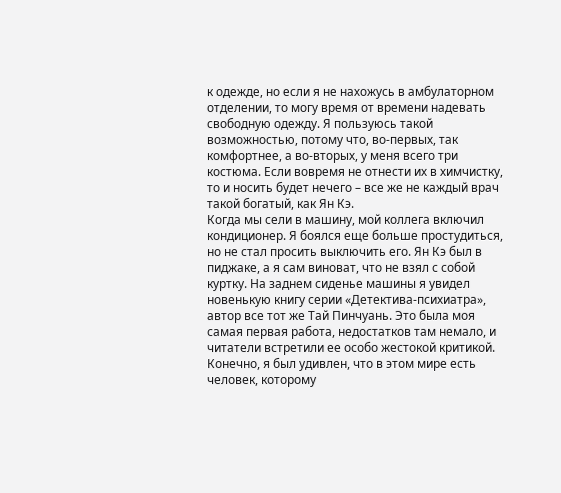к одежде, но если я не нахожусь в амбулаторном отделении, то могу время от времени надевать свободную одежду. Я пользуюсь такой возможностью, потому что, во‑первых, так комфортнее, а во‑вторых, у меня всего три костюма. Если вовремя не отнести их в химчистку, то и носить будет нечего – все же не каждый врач такой богатый, как Ян Кэ.
Когда мы сели в машину, мой коллега включил кондиционер. Я боялся еще больше простудиться, но не стал просить выключить его. Ян Кэ был в пиджаке, а я сам виноват, что не взял с собой куртку. На заднем сиденье машины я увидел новенькую книгу серии «Детектива-психиатра», автор все тот же Тай Пинчуань. Это была моя самая первая работа, недостатков там немало, и читатели встретили ее особо жестокой критикой. Конечно, я был удивлен, что в этом мире есть человек, которому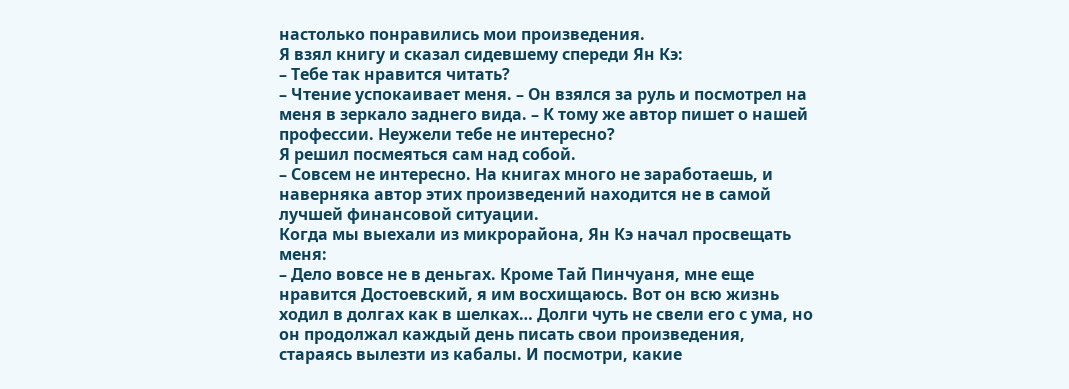настолько понравились мои произведения.
Я взял книгу и сказал сидевшему спереди Ян Кэ:
– Тебе так нравится читать?
– Чтение успокаивает меня. – Он взялся за руль и посмотрел на меня в зеркало заднего вида. – К тому же автор пишет о нашей профессии. Неужели тебе не интересно?
Я решил посмеяться сам над собой.
– Совсем не интересно. На книгах много не заработаешь, и наверняка автор этих произведений находится не в самой лучшей финансовой ситуации.
Когда мы выехали из микрорайона, Ян Кэ начал просвещать меня:
– Дело вовсе не в деньгах. Кроме Тай Пинчуаня, мне еще нравится Достоевский, я им восхищаюсь. Вот он всю жизнь ходил в долгах как в шелках… Долги чуть не свели его с ума, но он продолжал каждый день писать свои произведения, стараясь вылезти из кабалы. И посмотри, какие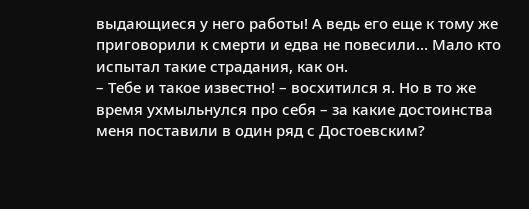выдающиеся у него работы! А ведь его еще к тому же приговорили к смерти и едва не повесили… Мало кто испытал такие страдания, как он.
– Тебе и такое известно! – восхитился я. Но в то же время ухмыльнулся про себя – за какие достоинства меня поставили в один ряд с Достоевским?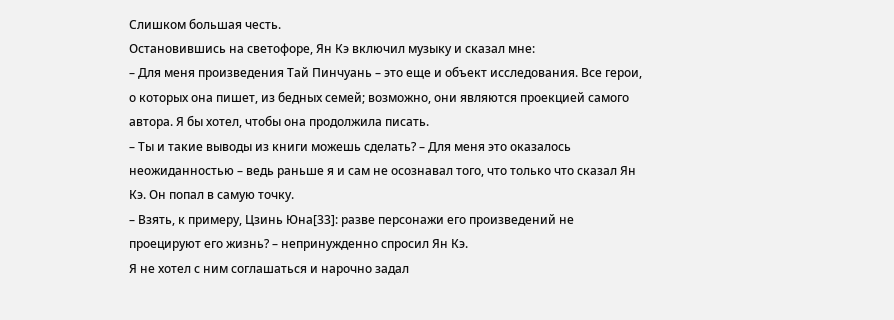Слишком большая честь.
Остановившись на светофоре, Ян Кэ включил музыку и сказал мне:
– Для меня произведения Тай Пинчуань – это еще и объект исследования. Все герои, о которых она пишет, из бедных семей; возможно, они являются проекцией самого автора. Я бы хотел, чтобы она продолжила писать.
– Ты и такие выводы из книги можешь сделать? – Для меня это оказалось неожиданностью – ведь раньше я и сам не осознавал того, что только что сказал Ян Кэ. Он попал в самую точку.
– Взять, к примеру, Цзинь Юна[33]: разве персонажи его произведений не проецируют его жизнь? – непринужденно спросил Ян Кэ.
Я не хотел с ним соглашаться и нарочно задал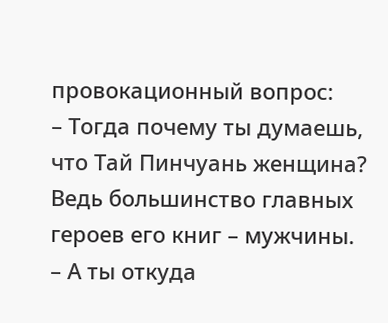провокационный вопрос:
– Тогда почему ты думаешь, что Тай Пинчуань женщина? Ведь большинство главных героев его книг – мужчины.
– А ты откуда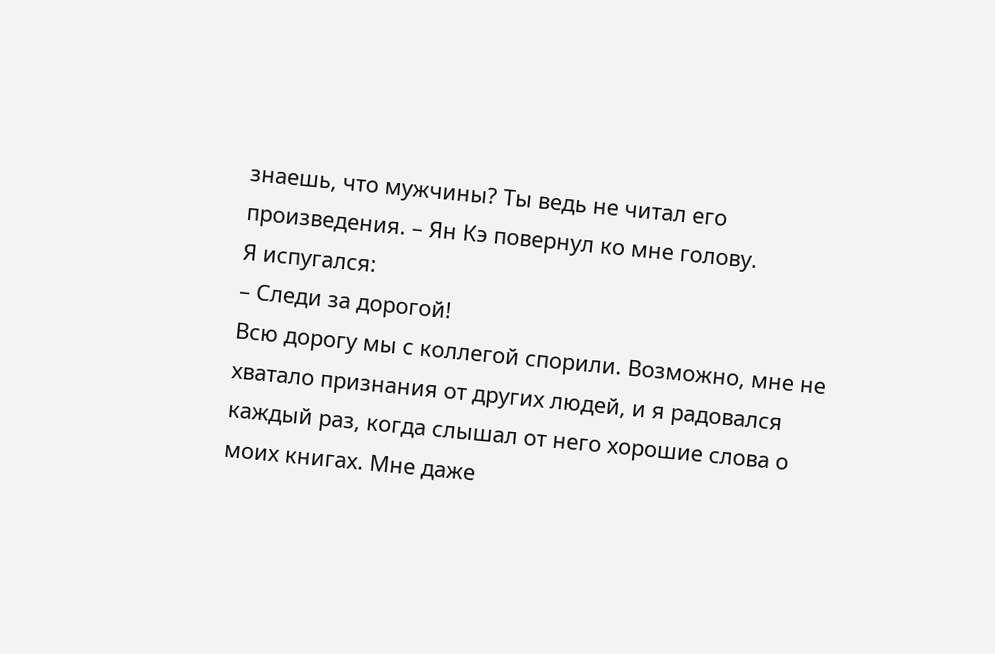знаешь, что мужчины? Ты ведь не читал его произведения. – Ян Кэ повернул ко мне голову.
Я испугался:
– Следи за дорогой!
Всю дорогу мы с коллегой спорили. Возможно, мне не хватало признания от других людей, и я радовался каждый раз, когда слышал от него хорошие слова о моих книгах. Мне даже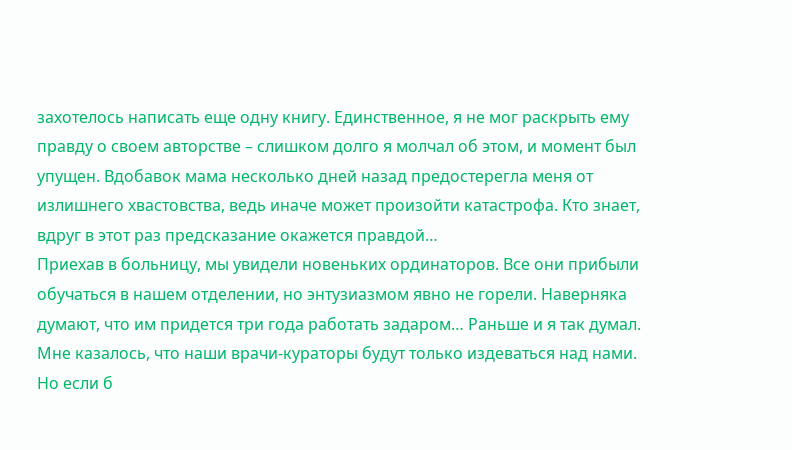захотелось написать еще одну книгу. Единственное, я не мог раскрыть ему правду о своем авторстве – слишком долго я молчал об этом, и момент был упущен. Вдобавок мама несколько дней назад предостерегла меня от излишнего хвастовства, ведь иначе может произойти катастрофа. Кто знает, вдруг в этот раз предсказание окажется правдой…
Приехав в больницу, мы увидели новеньких ординаторов. Все они прибыли обучаться в нашем отделении, но энтузиазмом явно не горели. Наверняка думают, что им придется три года работать задаром… Раньше и я так думал. Мне казалось, что наши врачи-кураторы будут только издеваться над нами. Но если б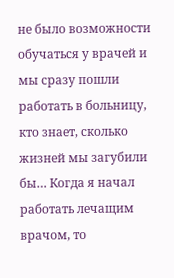не было возможности обучаться у врачей и мы сразу пошли работать в больницу, кто знает, сколько жизней мы загубили бы… Когда я начал работать лечащим врачом, то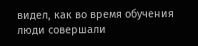видел, как во время обучения люди совершали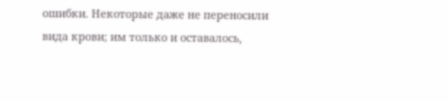ошибки. Некоторые даже не переносили вида крови; им только и оставалось,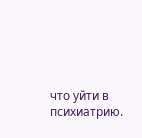что уйти в психиатрию.